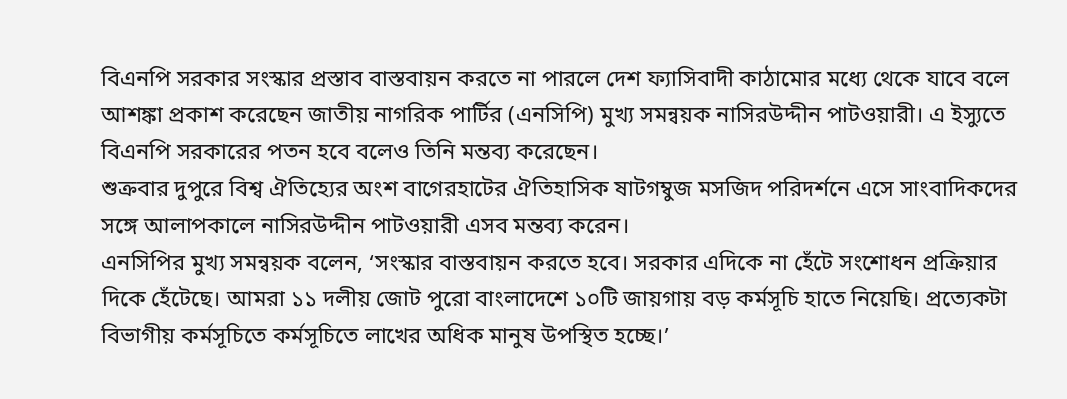বিএনপি সরকার সংস্কার প্রস্তাব বাস্তবায়ন করতে না পারলে দেশ ফ্যাসিবাদী কাঠামোর মধ্যে থেকে যাবে বলে আশঙ্কা প্রকাশ করেছেন জাতীয় নাগরিক পার্টির (এনসিপি) মুখ্য সমন্বয়ক নাসিরউদ্দীন পাটওয়ারী। এ ইস্যুতে বিএনপি সরকারের পতন হবে বলেও তিনি মন্তব্য করেছেন।
শুক্রবার দুপুরে বিশ্ব ঐতিহ্যের অংশ বাগেরহাটের ঐতিহাসিক ষাটগম্বুজ মসজিদ পরিদর্শনে এসে সাংবাদিকদের সঙ্গে আলাপকালে নাসিরউদ্দীন পাটওয়ারী এসব মন্তব্য করেন।
এনসিপির মুখ্য সমন্বয়ক বলেন, ‘সংস্কার বাস্তবায়ন করতে হবে। সরকার এদিকে না হেঁটে সংশোধন প্রক্রিয়ার দিকে হেঁটেছে। আমরা ১১ দলীয় জোট পুরো বাংলাদেশে ১০টি জায়গায় বড় কর্মসূচি হাতে নিয়েছি। প্রত্যেকটা বিভাগীয় কর্মসূচিতে কর্মসূচিতে লাখের অধিক মানুষ উপস্থিত হচ্ছে।’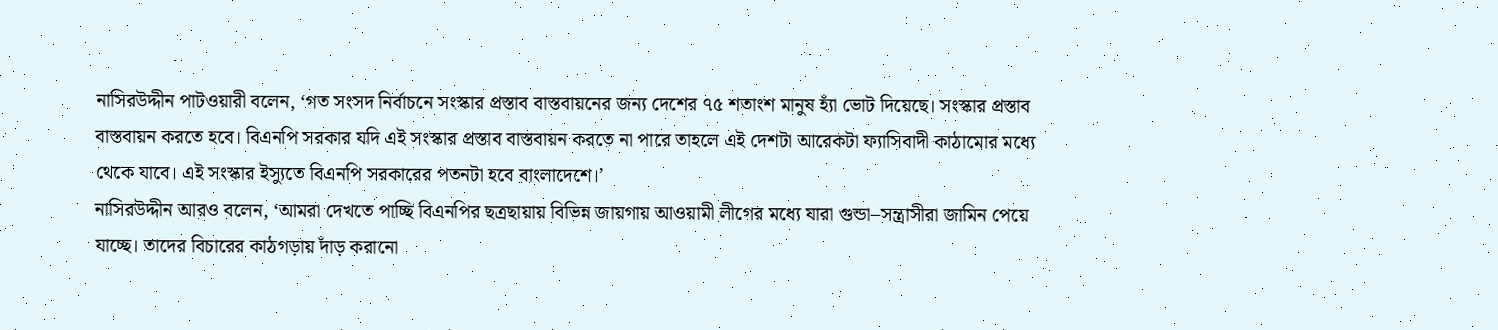নাসিরউদ্দীন পাটওয়ারী বলেন, ‘গত সংসদ নির্বাচনে সংস্কার প্রস্তাব বাস্তবায়নের জন্য দেশের ৭৫ শতাংশ মানুষ হ্যাঁ ভোট দিয়েছে। সংস্কার প্রস্তাব বাস্তবায়ন করতে হবে। বিএনপি সরকার যদি এই সংস্কার প্রস্তাব বাস্তবায়ন করতে না পারে তাহলে এই দেশটা আরেকটা ফ্যাসিবাদী কাঠামোর মধ্যে থেকে যাবে। এই সংস্কার ইস্যুতে বিএনপি সরকারের পতনটা হবে বাংলাদেশে।’
নাসিরউদ্দীন আরও বলেন, ‘আমরা দেখতে পাচ্ছি বিএনপির ছত্রছায়ায় বিভিন্ন জায়গায় আওয়ামী লীগের মধ্যে যারা গুন্ডা–সন্ত্রাসীরা জামিন পেয়ে যাচ্ছে। তাদের বিচারের কাঠগড়ায় দাঁড় করানো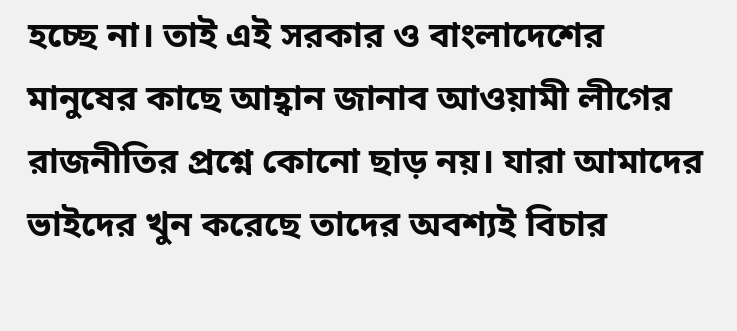হচ্ছে না। তাই এই সরকার ও বাংলাদেশের মানুষের কাছে আহ্বান জানাব আওয়ামী লীগের রাজনীতির প্রশ্নে কোনো ছাড় নয়। যারা আমাদের ভাইদের খুন করেছে তাদের অবশ্যই বিচার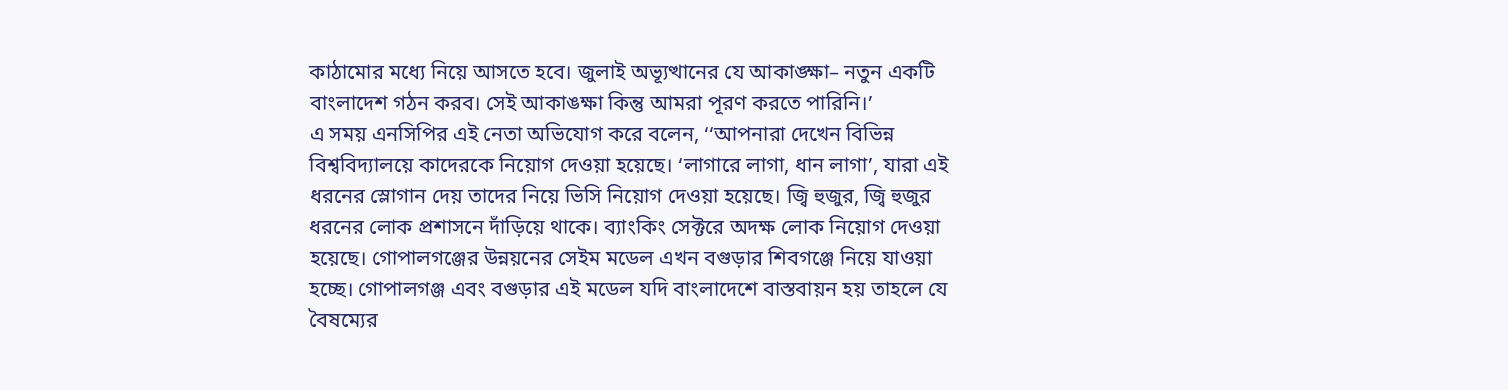কাঠামোর মধ্যে নিয়ে আসতে হবে। জুলাই অভ্যূত্থানের যে আকাঙ্ক্ষা– নতুন একটি বাংলাদেশ গঠন করব। সেই আকাঙক্ষা কিন্তু আমরা পূরণ করতে পারিনি।’
এ সময় এনসিপির এই নেতা অভিযোগ করে বলেন, ‘‘আপনারা দেখেন বিভিন্ন বিশ্ববিদ্যালয়ে কাদেরকে নিয়োগ দেওয়া হয়েছে। ‘লাগারে লাগা, ধান লাগা’, যারা এই ধরনের স্লোগান দেয় তাদের নিয়ে ভিসি নিয়োগ দেওয়া হয়েছে। জ্বি হুজুর, জ্বি হুজুর ধরনের লোক প্রশাসনে দাঁড়িয়ে থাকে। ব্যাংকিং সেক্টরে অদক্ষ লোক নিয়োগ দেওয়া হয়েছে। গোপালগঞ্জের উন্নয়নের সেইম মডেল এখন বগুড়ার শিবগঞ্জে নিয়ে যাওয়া হচ্ছে। গোপালগঞ্জ এবং বগুড়ার এই মডেল যদি বাংলাদেশে বাস্তবায়ন হয় তাহলে যে বৈষম্যের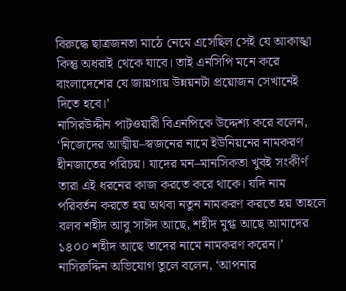বিরুদ্ধে ছাত্রজনতা মাঠে নেমে এসেছিল সেই যে আকাঙ্খা কিন্তু অধরাই থেকে যাবে। তাই এনসিপি মনে করে বাংলাদেশের যে জায়গায় উন্নয়নটা প্রয়োজন সেখানেই দিতে হবে।’
নাসিরউদ্দীন পাটওয়ারী বিএনপিকে উদ্দেশ্য করে বলেন, ‘নিজেদের আত্মীয়–স্বজনের নামে ইউনিয়নের নামকরণ হীনজাতের পরিচয়। যাদের মন–মানসিকতা খুবই সংকীর্ণ তারা এই ধরনের কাজ করতে করে থাকে। যদি নাম পরিবর্তন করতে হয় অথবা নতুন নামকরণ করতে হয় তাহলে বলব শহীদ আবু সাঈদ আছে, শহীদ মুগ্ধ আছে আমাদের ১৪০০ শহীদ আছে তাদের নামে নামকরণ করেন।’
নাসিরুদ্দিন অভিযোগ তুলে বলেন, ‘আপনার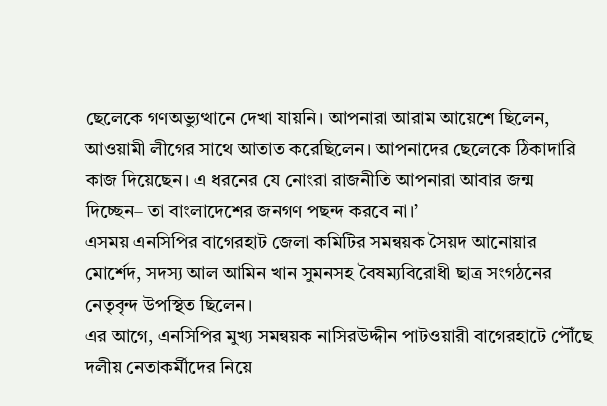ছেলেকে গণঅভ্যুত্থানে দেখা যায়নি। আপনারা আরাম আয়েশে ছিলেন, আওয়ামী লীগের সাথে আতাত করেছিলেন। আপনাদের ছেলেকে ঠিকাদারি কাজ দিয়েছেন। এ ধরনের যে নোংরা রাজনীতি আপনারা আবার জন্ম দিচ্ছেন– তা বাংলাদেশের জনগণ পছন্দ করবে না।’
এসময় এনসিপির বাগেরহাট জেলা কমিটির সমন্বয়ক সৈয়দ আনোয়ার মোর্শেদ, সদস্য আল আমিন খান সুমনসহ বৈষম্যবিরোধী ছাত্র সংগঠনের নেতৃবৃন্দ উপস্থিত ছিলেন।
এর আগে, এনসিপির মুখ্য সমন্বয়ক নাসিরউদ্দীন পাটওয়ারী বাগেরহাটে পৌঁছে দলীয় নেতাকর্মীদের নিয়ে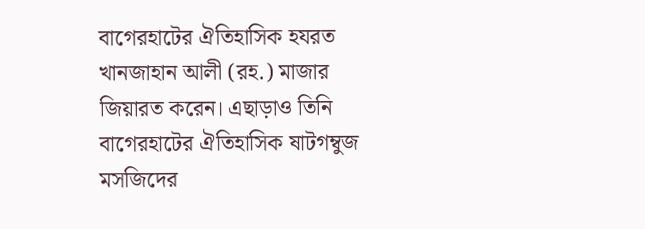বাগেরহাটের ঐতিহাসিক হযরত খানজাহান আলী (রহ.) মাজার জিয়ারত করেন। এছাড়াও তিনি বাগেরহাটের ঐতিহাসিক ষাটগম্বুজ মসজিদের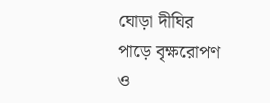ঘোড়া দীঘির পাড়ে বৃক্ষরোপণ ও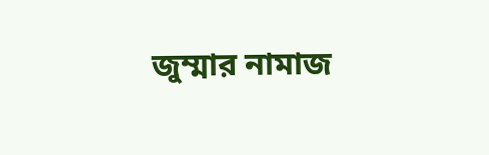জুম্মার নামাজ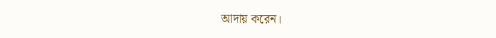আদায় করেন।